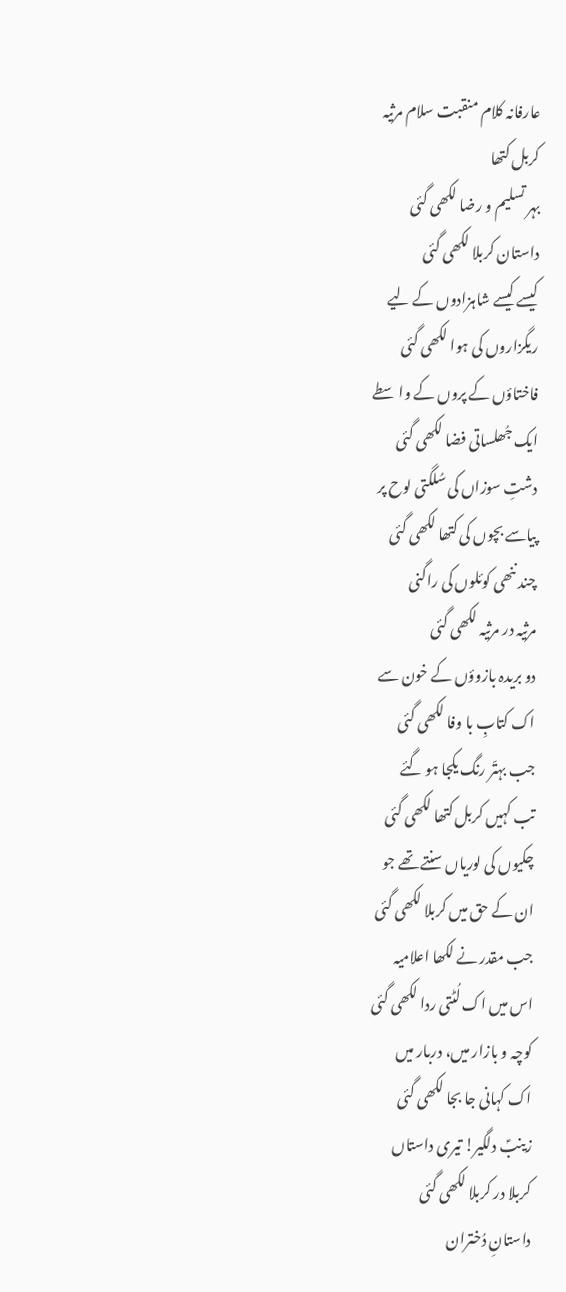عارفانہ کلام منقبت سلام مرثیہ
کربل کتھا
بہر تسلیم و رضا لکھی گئی
داستان کربلا لکھی گئی
کیسے کیسے شاہزادوں کے لیے
ریگزاروں کی ہوا لکھی گئی
فاختاؤں کے پروں کے واسطے
ایک جُھلساتی فضا لکھی گئی
دشتِ سوزاں کی سُلگتی لوح پر
پیاسے بچوں کی کتھا لکھی گئی
چند ننھی کوئلوں کی راگنی
مرثیہ در مرثیہ لکھی گئی
دو بریدہ بازوؤں کے خون سے
اک کتابِ با وفا لکھی گئی
جب بہتّر رنگ یکجا ہو گئے
تب کہیں کربل کتھا لکھی گئی
چکیوں کی لوریاں سنتے تھے جو
ان کے حق میں کربلا لکھی گئی
جب مقدر نے لکھا اعلامیہ
اس میں اک لُٹتی ردا لکھی گئی
کوچہ و بازار میں، دربار میں
اک کہانی جا بجا لکھی گئی
زینبؑ دلگیر! تیری داستاں
کربلا در کربلا لکھی گئی
داستانِ دُختران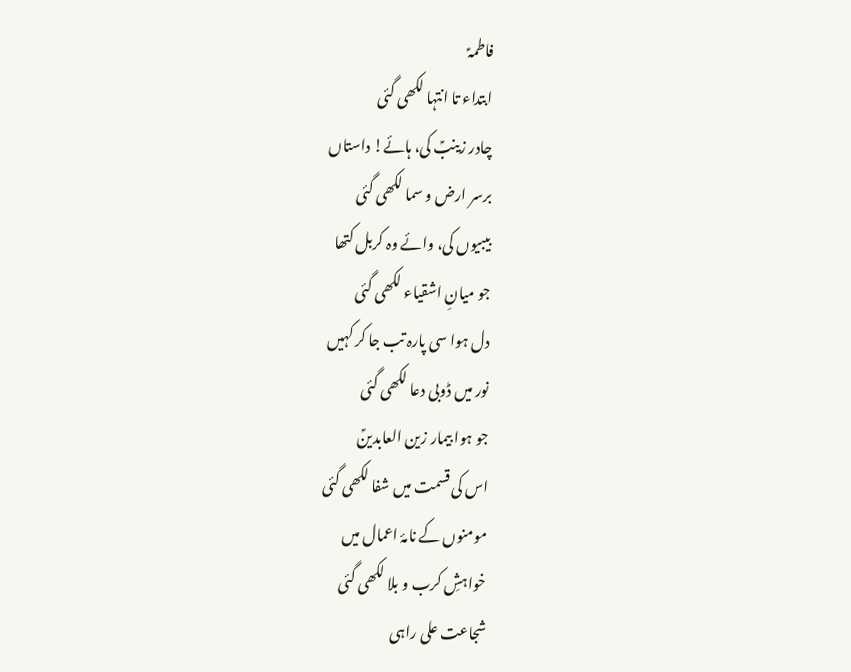فاطمہؑ
ابتداء تا انتہا لکھی گئی
چادر زینبؑ کی، ہائے! داستاں
برسر ارض و سما لکھی گئی
بیبیوں کی، وائے وہ کربل کتھا
جو میانِ اشقیاء لکھی گئی
دل ہوا سی پارہ تب جا کر کہیں
نور میں ڈوبی دعا لکھی گئی
جو ہوا بیمار زین العابدینؑ
اس کی قسمت میں شفا لکھی گئی
مومنوں کے نامۂ اعمال میں
خواہشِ کرب و بلا لکھی گئی
شجاعت علی راہی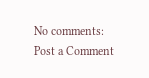No comments:
Post a Comment